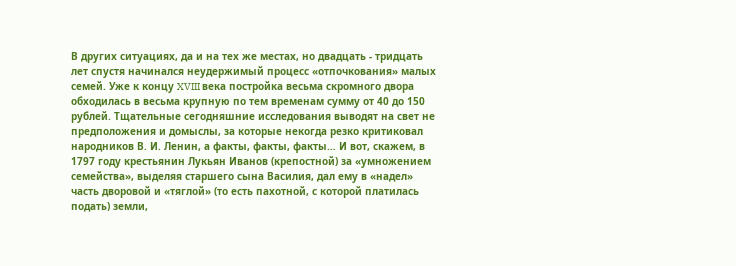В других ситуациях, да и на тех же местах, но двадцать - тридцать лет спустя начинался неудержимый процесс «отпочкования» малых семей. Уже к концу XVIII века постройка весьма скромного двора обходилась в весьма крупную по тем временам сумму от 40 до 150 рублей. Тщательные сегодняшние исследования выводят на свет не предположения и домыслы, за которые некогда резко критиковал народников В. И. Ленин, а факты, факты, факты… И вот, скажем, в 1797 году крестьянин Лукьян Иванов (крепостной) за «умножением семейства», выделяя старшего сына Василия, дал ему в «надел» часть дворовой и «тяглой» (то есть пахотной, с которой платилась подать) земли,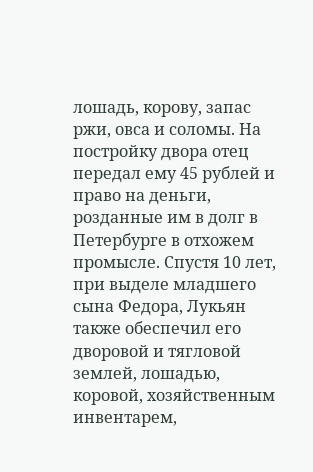лошадь, корову, запас ржи, овса и соломы. На постройку двора отец передал ему 45 рублей и право на деньги, розданные им в долг в Петербурге в отхожем промысле. Спустя 10 лет, при выделе младшего сына Федора, Лукьян также обеспечил его дворовой и тягловой землей, лошадью, коровой, хозяйственным инвентарем,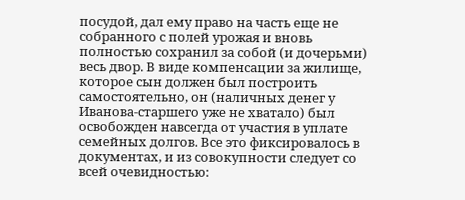посудой, дал ему право на часть еще не собранного с полей урожая и вновь полностью сохранил за собой (и дочерьми) весь двор. В виде компенсации за жилище, которое сын должен был построить самостоятельно, он (наличных денег у Иванова-старшего уже не хватало) был освобожден навсегда от участия в уплате семейных долгов. Все это фиксировалось в документах, и из совокупности следует со всей очевидностью: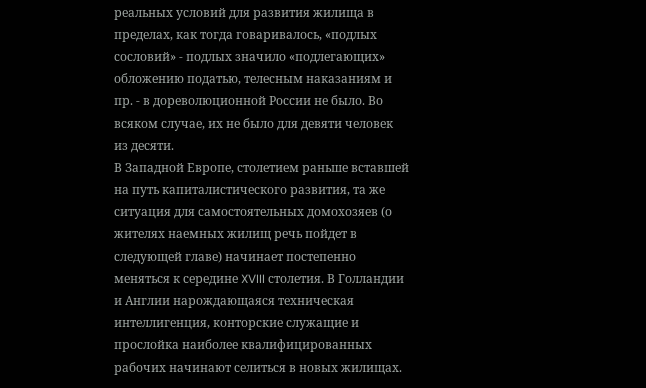реальных условий для развития жилища в пределах, как тогда говаривалось, «подлых сословий» - подлых значило «подлегающих» обложению податью, телесным наказаниям и пр. - в дореволюционной России не было. Во всяком случае, их не было для девяти человек из десяти.
В Западной Европе, столетием раньше вставшей на путь капиталистического развития, та же ситуация для самостоятельных домохозяев (о жителях наемных жилищ речь пойдет в следующей главе) начинает постепенно меняться к середине XVIII столетия. В Голландии и Англии нарождающаяся техническая интеллигенция, конторские служащие и прослойка наиболее квалифицированных рабочих начинают селиться в новых жилищах.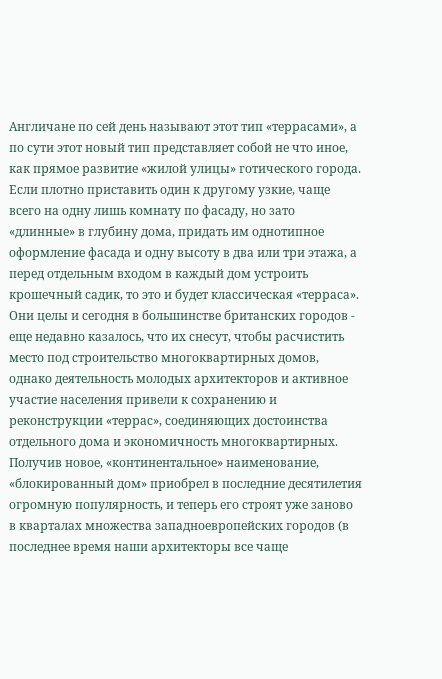Англичане по сей день называют этот тип «террасами», а по сути этот новый тип представляет собой не что иное, как прямое развитие «жилой улицы» готического города. Если плотно приставить один к другому узкие, чаще всего на одну лишь комнату по фасаду, но зато «длинные» в глубину дома, придать им однотипное оформление фасада и одну высоту в два или три этажа, а перед отдельным входом в каждый дом устроить крошечный садик, то это и будет классическая «терраса». Они целы и сегодня в большинстве британских городов - еще недавно казалось, что их снесут, чтобы расчистить место под строительство многоквартирных домов, однако деятельность молодых архитекторов и активное участие населения привели к сохранению и реконструкции «террас», соединяющих достоинства отдельного дома и экономичность многоквартирных.
Получив новое, «континентальное» наименование, «блокированный дом» приобрел в последние десятилетия огромную популярность, и теперь его строят уже заново в кварталах множества западноевропейских городов (в последнее время наши архитекторы все чаще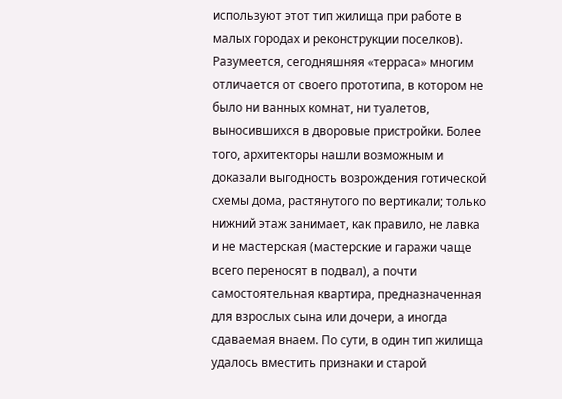используют этот тип жилища при работе в малых городах и реконструкции поселков). Разумеется, сегодняшняя «терраса» многим отличается от своего прототипа, в котором не было ни ванных комнат, ни туалетов, выносившихся в дворовые пристройки. Более того, архитекторы нашли возможным и доказали выгодность возрождения готической схемы дома, растянутого по вертикали; только нижний этаж занимает, как правило, не лавка и не мастерская (мастерские и гаражи чаще всего переносят в подвал), а почти самостоятельная квартира, предназначенная для взрослых сына или дочери, а иногда сдаваемая внаем. По сути, в один тип жилища удалось вместить признаки и старой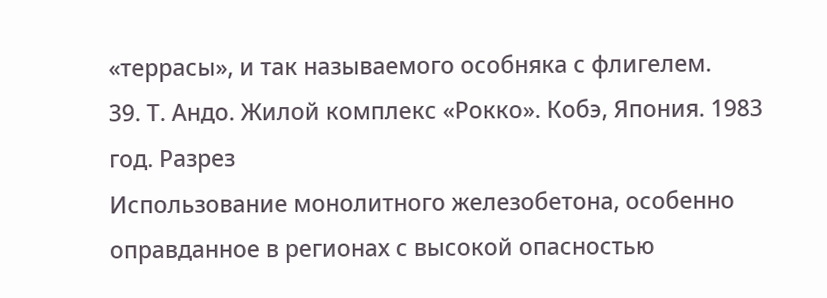«террасы», и так называемого особняка с флигелем.
39. Т. Андо. Жилой комплекс «Рокко». Кобэ, Япония. 1983 год. Разрез
Использование монолитного железобетона, особенно оправданное в регионах с высокой опасностью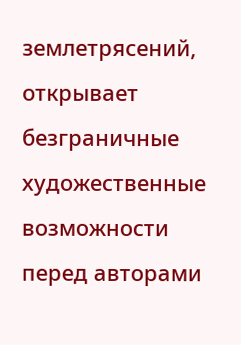землетрясений, открывает безграничные художественные возможности перед авторами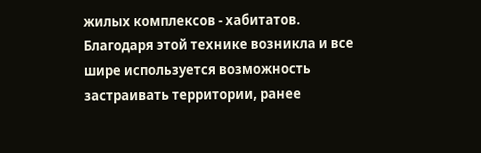жилых комплексов - хабитатов. Благодаря этой технике возникла и все шире используется возможность застраивать территории, ранее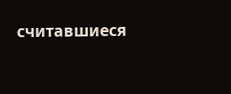считавшиеся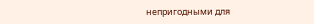непригодными для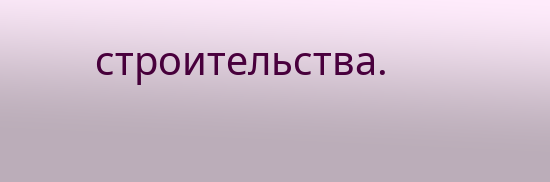строительства.